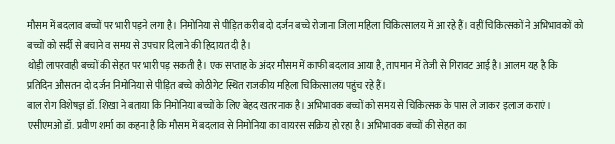मौसम में बदलाव बच्चों पर भारी पड़ने लगा है। निमोनिया से पीड़ित करीब दो दर्जन बच्चे रोजाना जिला महिला चिकित्सालय में आ रहे हैं। वहीं चिकित्सकों ने अभिभावकों को बच्चों को सर्दी से बचाने व समय से उपचार दिलाने की हिदायत दी है।
थोड़ी लापरवाही बच्चों की सेहत पर भारी पड़ सकती है। एक सप्ताह के अंदर मौसम में काफी बदलाव आया है, तापमान में तेजी से गिरावट आई है। आलम यह है कि प्रतिदिन औसतन दो दर्जन निमोनिया से पीड़ित बच्चे कोठीगेट स्थित राजकीय महिला चिकित्सालय पहुंच रहे हैं।
बाल रोग विशेषज्ञ डॉ. शिखा ने बताया कि निमोनिया बच्चों के लिए बेहद खतरनाक है। अभिभावक बच्चों को समय से चिकित्सक के पास ले जाकर इलाज कराएं।
एसीएमओ डॉ. प्रवीण शर्मा का कहना है कि मौसम में बदलाव से निमोनिया का वायरस सक्रिय हो रहा है। अभिभावक बच्चों की सेहत का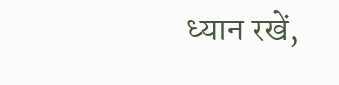ध्यान रखें,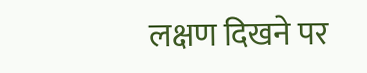लक्षण दिखने पर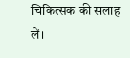चिकित्सक की सलाह लें।